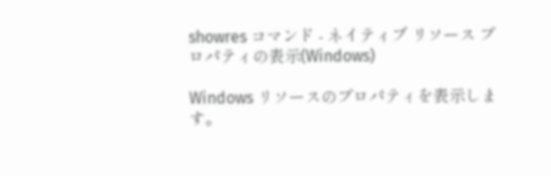showres コマンド - ネイティブ リソース プロパティの表示(Windows)

Windows リソースのプロパティを表示します。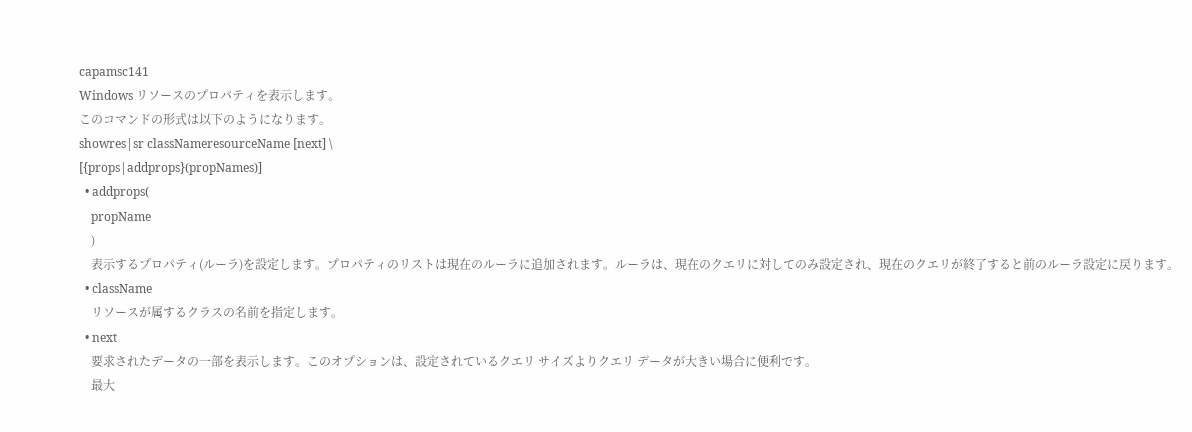capamsc141
Windows リソースのプロパティを表示します。
このコマンドの形式は以下のようになります。
showres|sr classNameresourceName [next] \
[{props|addprops}(propNames)]
  • addprops(
    propName
    )
    表示するプロパティ(ルーラ)を設定します。プロパティのリストは現在のルーラに追加されます。ルーラは、現在のクエリに対してのみ設定され、現在のクエリが終了すると前のルーラ設定に戻ります。
  • className
    リソースが属するクラスの名前を指定します。
  • next
    要求されたデータの一部を表示します。このオプションは、設定されているクエリ サイズよりクエリ データが大きい場合に便利です。
    最大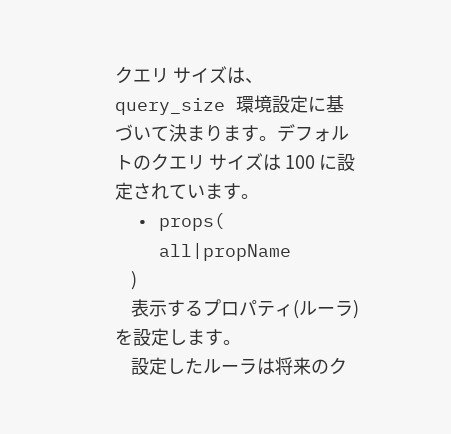クエリ サイズは、query_size 環境設定に基づいて決まります。デフォルトのクエリ サイズは 100 に設定されています。
  • props(
    all|propName
    )
    表示するプロパティ(ルーラ)を設定します。
    設定したルーラは将来のク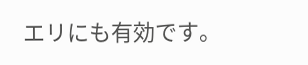エリにも有効です。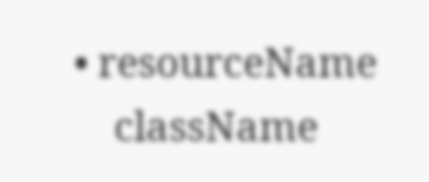• resourceName
    className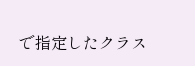で指定したクラス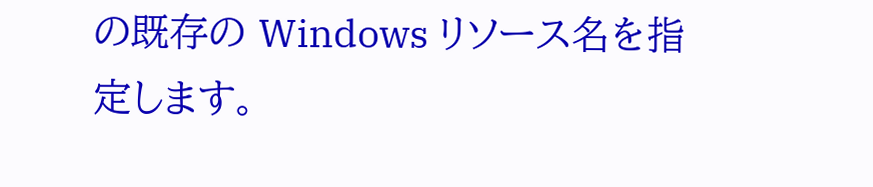の既存の Windows リソース名を指定します。